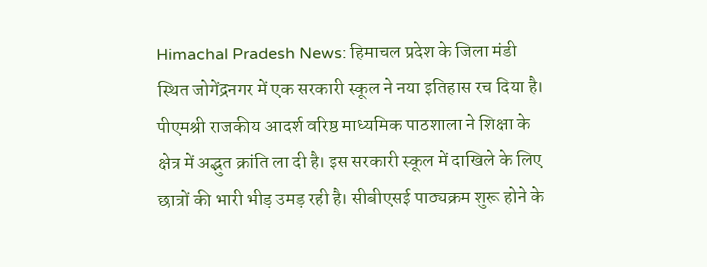Himachal Pradesh News: हिमाचल प्रदेश के जिला मंडी स्थित जोगेंद्रनगर में एक सरकारी स्कूल ने नया इतिहास रच दिया है। पीएमश्री राजकीय आदर्श वरिष्ठ माध्यमिक पाठशाला ने शिक्षा के क्षेत्र में अद्भुत क्रांति ला दी है। इस सरकारी स्कूल में दाखिले के लिए छात्रों की भारी भीड़ उमड़ रही है। सीबीएसई पाठ्यक्रम शुरू होने के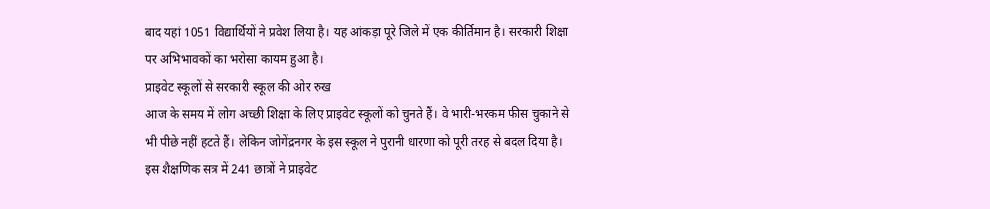बाद यहां 1051 विद्यार्थियों ने प्रवेश लिया है। यह आंकड़ा पूरे जिले में एक कीर्तिमान है। सरकारी शिक्षा पर अभिभावकों का भरोसा कायम हुआ है।
प्राइवेट स्कूलों से सरकारी स्कूल की ओर रुख
आज के समय में लोग अच्छी शिक्षा के लिए प्राइवेट स्कूलों को चुनते हैं। वे भारी-भरकम फीस चुकाने से भी पीछे नहीं हटते हैं। लेकिन जोगेंद्रनगर के इस स्कूल ने पुरानी धारणा को पूरी तरह से बदल दिया है। इस शैक्षणिक सत्र में 241 छात्रों ने प्राइवेट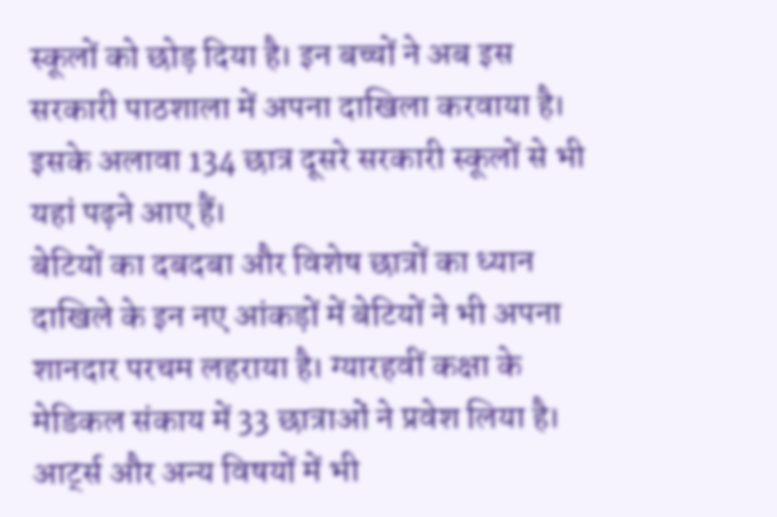स्कूलों को छोड़ दिया है। इन बच्चों ने अब इस सरकारी पाठशाला में अपना दाखिला करवाया है। इसके अलावा 134 छात्र दूसरे सरकारी स्कूलों से भी यहां पढ़ने आए हैं।
बेटियों का दबदबा और विशेष छात्रों का ध्यान
दाखिले के इन नए आंकड़ों में बेटियों ने भी अपना शानदार परचम लहराया है। ग्यारहवीं कक्षा के मेडिकल संकाय में 33 छात्राओं ने प्रवेश लिया है। आर्ट्स और अन्य विषयों में भी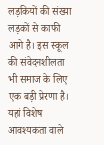लड़कियों की संख्या लड़कों से काफी आगे है। इस स्कूल की संवेदनशीलता भी समाज के लिए एक बड़ी प्रेरणा है। यहां विशेष आवश्यकता वाले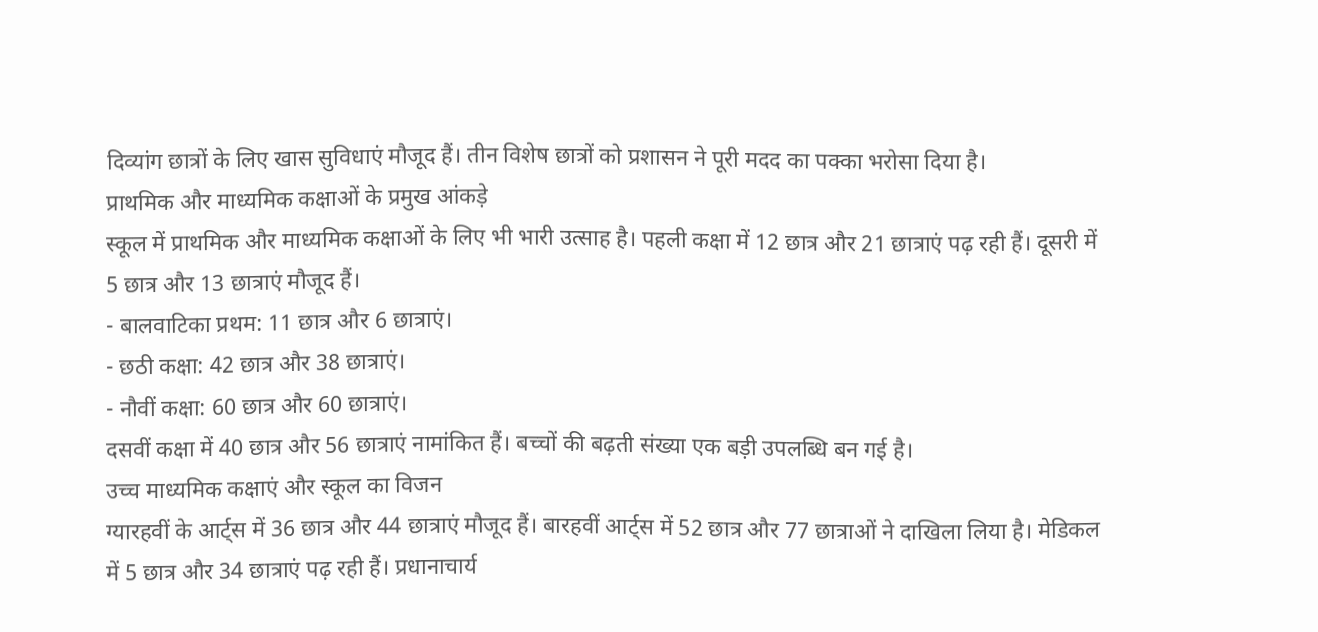दिव्यांग छात्रों के लिए खास सुविधाएं मौजूद हैं। तीन विशेष छात्रों को प्रशासन ने पूरी मदद का पक्का भरोसा दिया है।
प्राथमिक और माध्यमिक कक्षाओं के प्रमुख आंकड़े
स्कूल में प्राथमिक और माध्यमिक कक्षाओं के लिए भी भारी उत्साह है। पहली कक्षा में 12 छात्र और 21 छात्राएं पढ़ रही हैं। दूसरी में 5 छात्र और 13 छात्राएं मौजूद हैं।
- बालवाटिका प्रथम: 11 छात्र और 6 छात्राएं।
- छठी कक्षा: 42 छात्र और 38 छात्राएं।
- नौवीं कक्षा: 60 छात्र और 60 छात्राएं।
दसवीं कक्षा में 40 छात्र और 56 छात्राएं नामांकित हैं। बच्चों की बढ़ती संख्या एक बड़ी उपलब्धि बन गई है।
उच्च माध्यमिक कक्षाएं और स्कूल का विजन
ग्यारहवीं के आर्ट्स में 36 छात्र और 44 छात्राएं मौजूद हैं। बारहवीं आर्ट्स में 52 छात्र और 77 छात्राओं ने दाखिला लिया है। मेडिकल में 5 छात्र और 34 छात्राएं पढ़ रही हैं। प्रधानाचार्य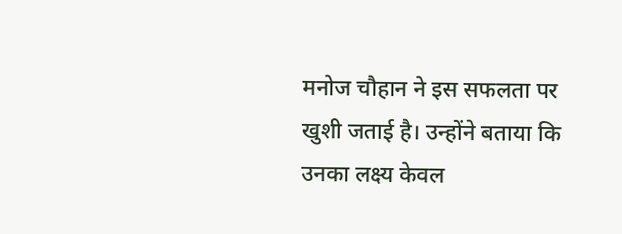मनोज चौहान ने इस सफलता पर खुशी जताई है। उन्होंने बताया कि उनका लक्ष्य केवल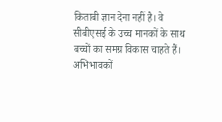किताबी ज्ञान देना नहीं है। वे सीबीएसई के उच्च मानकों के साथ बच्चों का समग्र विकास चाहते हैं। अभिभावकों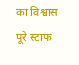का विश्वास पूरे स्टाफ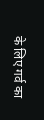के लिए गर्व का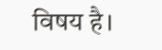विषय है।